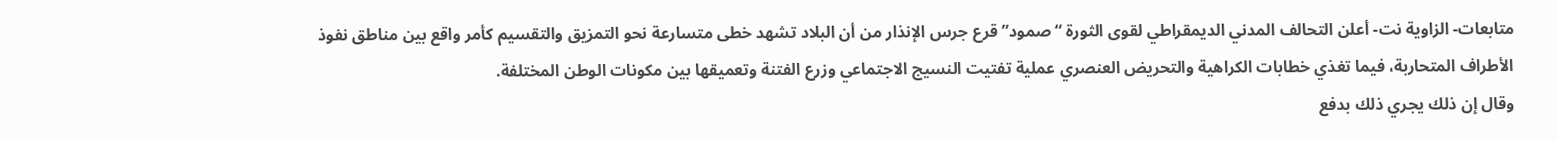متابعات- الزاوية نت- أعلن التحالف المدني الديمقراطي لقوى الثورة “صمود” قرع جرس الإنذار من أن البلاد تشهد خطى متسارعة نحو التمزيق والتقسيم كأمر واقع بين مناطق نفوذ الأطراف المتحاربة، فيما تغذي خطابات الكراهية والتحريض العنصري عملية تفتيت النسيج الاجتماعي وزرع الفتنة وتعميقها بين مكونات الوطن المختلفة.
وقال إن ذلك يجري ذلك بدفع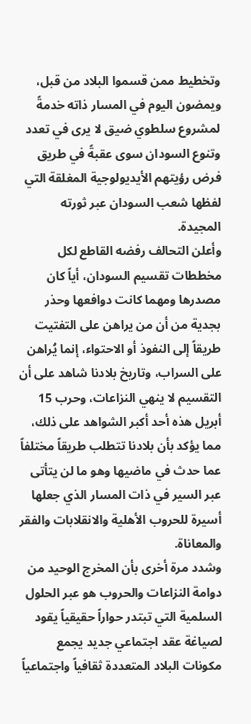وتخطيط ممن قسموا البلاد من قبل، ويمضون اليوم في المسار ذاته خدمةً لمشروع سلطوي ضيق لا يرى في تعدد وتنوع السودان سوى عقبةً في طريق فرض رؤيتهم الأيديولوجية المغلقة التي لفظها شعب السودان عبر ثورته المجيدة.
وأعلن التحالف رفضه القاطع لكل مخططات تقسيم السودان، أياً كان مصدرها ومهما كانت دوافعها وحذر بجدية من أن من يراهن على التفتيت طريقاً إلى النفوذ أو الاحتواء، إنما يُراهن على السراب، وتاريخ بلادنا شاهد على أن التقسيم لا ينهي النزاعات، وحرب 15 أبريل هذه أحد أكبر الشواهد على ذلك، مما يؤكد بأن بلادنا تتطلب طريقاً مختلفاً عما حدث في ماضيها وهو ما لن يتأتى عبر السير في ذات المسار الذي جعلها أسيرة للحروب الأهلية والانقلابات والفقر والمعاناة.
وشدد مرة أخرى بأن المخرج الوحيد من دوامة النزاعات والحروب هو عبر الحلول السلمية التي تبتدر حواراً حقيقياً يقود لصياغة عقد اجتماعي جديد يجمع مكونات البلاد المتعددة ثقافياً واجتماعياً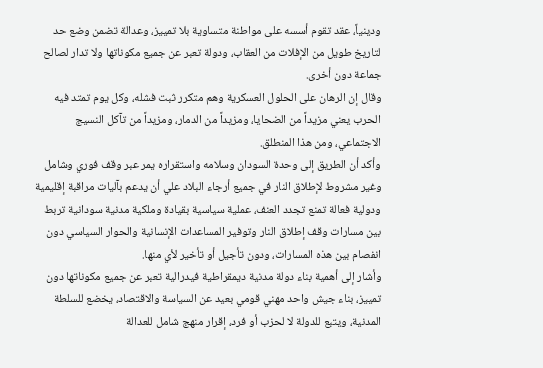ودينياً، عقد تقوم أسسه على مواطنة متساوية بلا تمييز، وعدالة تضمن وضع حد لتاريخ طويل من الإفلات من العقاب، ودولة تعبر عن جميع مكوناتها ولا تدار لصالح جماعة دون أخرى.
وقال إن الرهان على الحلول العسكرية وهم متكرر ثبت فشله، وكل يوم تمتد فيه الحرب يعني مزيداً من الضحايا، ومزيداً من الدمار، ومزيداً من تآكل النسيج الاجتماعي، ومن هذا المنطلق.
وأكد أن الطريق إلى وحدة السودان وسلامه واستقراره يمر عبر وقف فوري وشامل وغير مشروط لإطلاق النار في جميع أرجاء البلاد علي أن يدعم بآليات مراقبة إقليمية ودولية فعالة تمنع تجدد العنف، عملية سياسية بقيادة وملكية مدنية سودانية تربط بين مسارات وقف إطلاق النار وتوفير المساعدات الإنسانية والحوار السياسي دون انفصام بين هذه المسارات، ودون تأجيل أو تأخير لأي منها.
وأشار إلى أهمية بناء دولة مدنية ديمقراطية فيدرالية تعبر عن جميع مكوناتها دون تمييز، بناء جيش واحد مهني قومي بعيد عن السياسة والاقتصاد، يخضع للسلطة المدنية، ويتبع للدولة لا لحزب أو فرد، إقرار منهج شامل للعدالة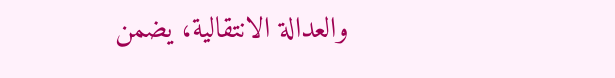والعدالة الانتقالية، يضمن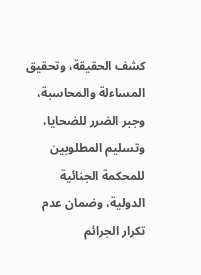كشف الحقيقة، وتحقيق المساءلة والمحاسبة، وجبر الضرر للضحايا، وتسليم المطلوبين للمحكمة الجنائية الدولية، وضمان عدم تكرار الجرائم